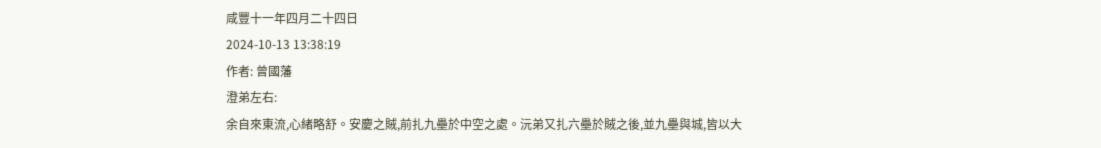咸豐十一年四月二十四日
2024-10-13 13:38:19
作者: 曾國藩
澄弟左右:
余自來東流,心緒略舒。安慶之賊,前扎九壘於中空之處。沅弟又扎六壘於賊之後,並九壘與城,皆以大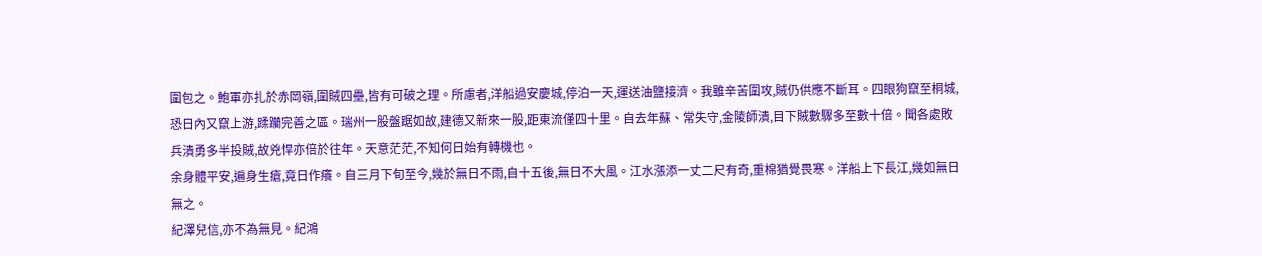圍包之。鮑軍亦扎於赤岡嶺,圍賊四壘,皆有可破之理。所慮者,洋船過安慶城,停泊一天,運送油鹽接濟。我雖辛苦圍攻,賊仍供應不斷耳。四眼狗竄至桐城,恐日內又竄上游,蹂躪完善之區。瑞州一股盤踞如故,建德又新來一股,距東流僅四十里。自去年蘇、常失守,金陵師潰,目下賊數驟多至數十倍。聞各處敗兵潰勇多半投賊,故兇悍亦倍於往年。天意茫茫,不知何日始有轉機也。
余身體平安,遍身生瘡,竟日作癢。自三月下旬至今,幾於無日不雨,自十五後,無日不大風。江水漲添一丈二尺有奇,重棉猶覺畏寒。洋船上下長江,幾如無日無之。
紀澤兒信,亦不為無見。紀鴻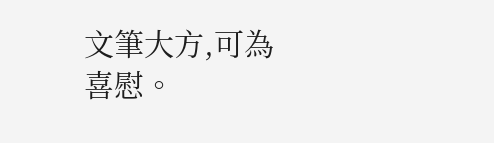文筆大方,可為喜慰。